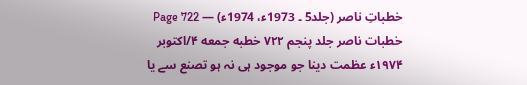خطباتِ ناصر (جلد5 ۔ 1973ء، 1974ء) — Page 722
خطبات ناصر جلد پنجم ۷۲۲ خطبه جمعه ۴/اکتوبر ۱۹۷۴ء عظمت دینا جو موجود ہی نہ ہو تصنع سے یا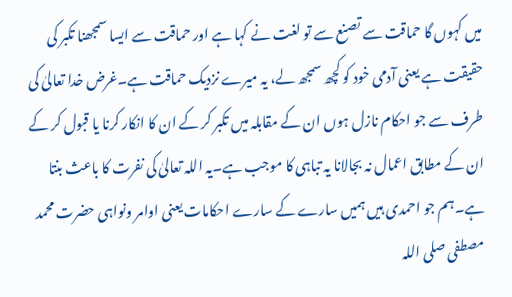میں کہوں گا حماقت سے تصنع سے تو لغت نے کہا ہے اور حماقت سے ایسا سمجھنا تکبر کی حقیقت ہے یعنی آدمی خود کو کچھ سمجھ لے، یہ میرے نزدیک حماقت ہے۔غرض خدا تعالیٰ کی طرف سے جو احکام نازل ہوں ان کے مقابلہ میں تکبر کر کے ان کا انکار کرنا یا قبول کر کے ان کے مطابق اعمال نہ بجالانا یہ تباہی کا موجب ہے۔یہ اللہ تعالیٰ کی نفرت کا باعث بنتا ہے۔ہم جو احمدی ہیں ہمیں سارے کے سارے احکامات یعنی اوامر ونواہی حضرت محمد مصطفی صلی اللہ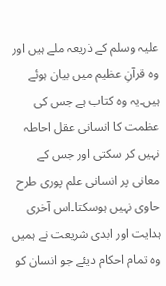علیہ وسلم کے ذریعہ ملے ہیں اور وہ قرآنِ عظیم میں بیان ہوئے ہیں۔یہ وہ کتاب ہے جس کی عظمت کا انسانی عقل احاطہ نہیں کر سکتی اور جس کے معانی پر انسانی علم پوری طرح حاوی نہیں ہوسکتا۔اس آخری ہدایت اور ابدی شریعت نے ہمیں وہ تمام احکام دیئے جو انسان کو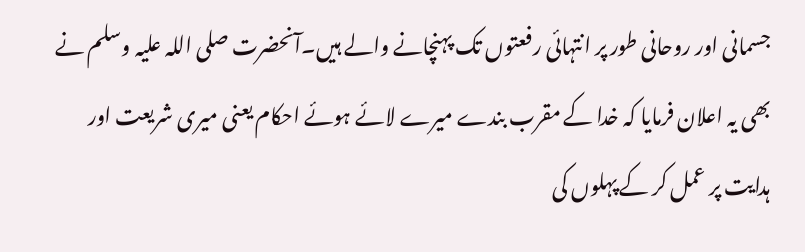جسمانی اور روحانی طور پر انتہائی رفعتوں تک پہنچانے والے ہیں۔آنحضرت صلی اللہ علیہ وسلم نے بھی یہ اعلان فرمایا کہ خدا کے مقرب بندے میرے لائے ہوئے احکام یعنی میری شریعت اور ہدایت پر عمل کر کے پہلوں کی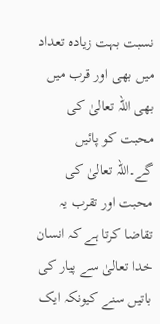نسبت بہت زیادہ تعداد میں بھی اور قرب میں بھی اللہ تعالیٰ کی محبت کو پائیں گے۔اللہ تعالیٰ کی محبت اور تقرب یہ تقاضا کرتا ہے کہ انسان خدا تعالیٰ سے پیار کی باتیں سنے کیونکہ ایک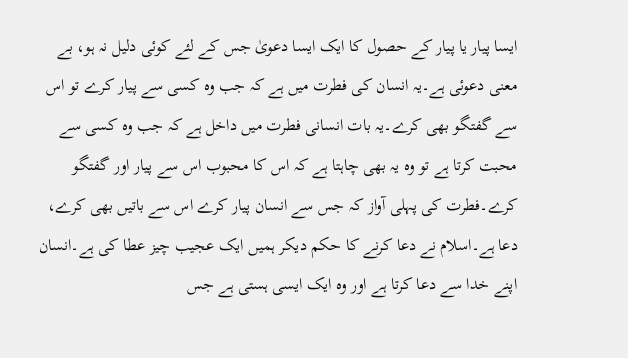ایسا پیار یا پیار کے حصول کا ایک ایسا دعویٰ جس کے لئے کوئی دلیل نہ ہو، بے معنی دعوئی ہے۔یہ انسان کی فطرت میں ہے کہ جب وہ کسی سے پیار کرے تو اس سے گفتگو بھی کرے۔یہ بات انسانی فطرت میں داخل ہے کہ جب وہ کسی سے محبت کرتا ہے تو وہ یہ بھی چاہتا ہے کہ اس کا محبوب اس سے پیار اور گفتگو کرے۔فطرت کی پہلی آواز کہ جس سے انسان پیار کرے اس سے باتیں بھی کرے، دعا ہے۔اسلام نے دعا کرنے کا حکم دیکر ہمیں ایک عجیب چیز عطا کی ہے۔انسان اپنے خدا سے دعا کرتا ہے اور وہ ایک ایسی ہستی ہے جس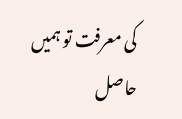کی معرفت تو ہمیں حاصل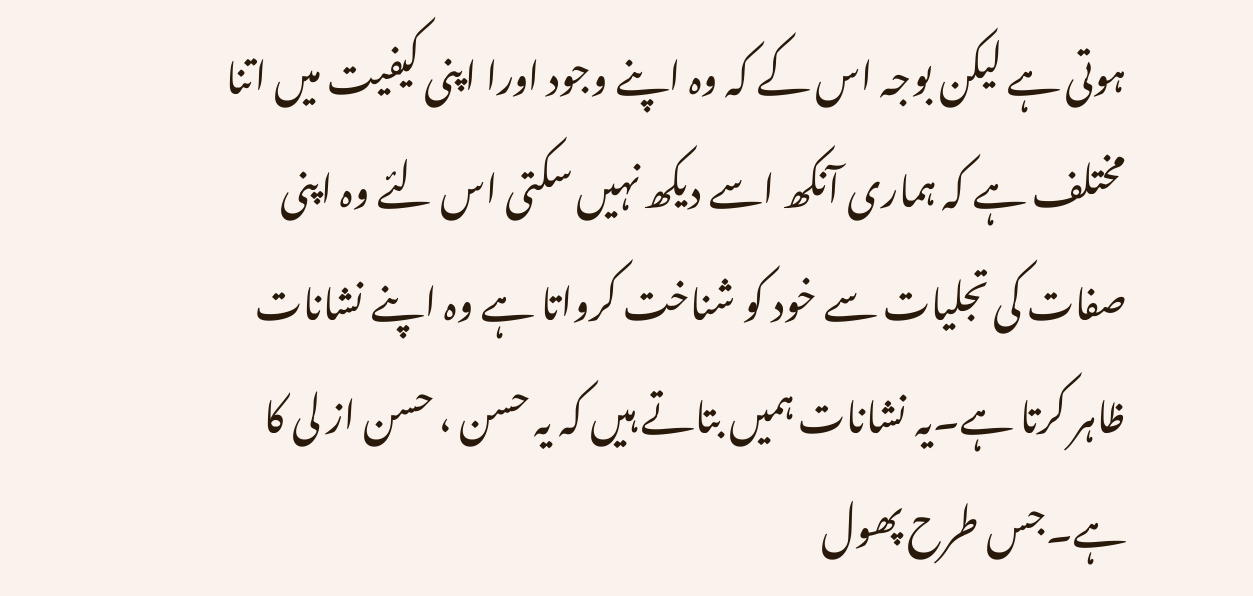ہوتی ہے لیکن بوجہ اس کے کہ وہ اپنے وجود اورا اپنی کیفیت میں اتنا مختلف ہے کہ ہماری آنکھ اسے دیکھ نہیں سکتی اس لئے وہ اپنی صفات کی تجلیات سے خود کو شناخت کرواتا ہے وہ اپنے نشانات ظاہر کرتا ہے۔یہ نشانات ہمیں بتاتے ہیں کہ یہ حسن ، حسن از لی کا ہے۔جس طرح پھول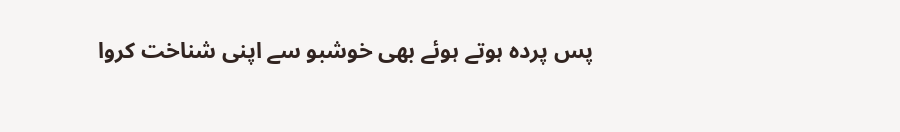پس پردہ ہوتے ہوئے بھی خوشبو سے اپنی شناخت کروا